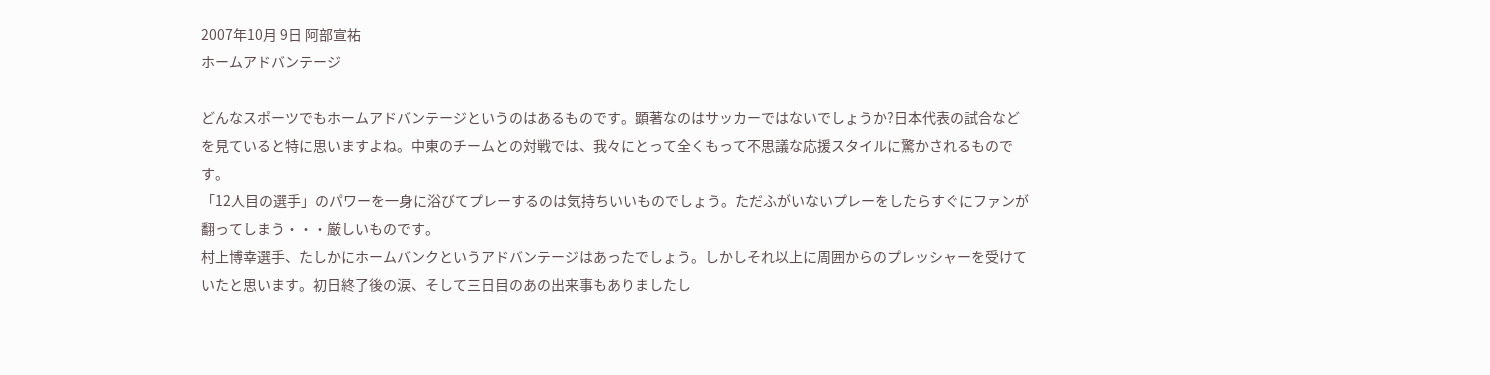2007年10月 9日 阿部宣祐
ホームアドバンテージ

どんなスポーツでもホームアドバンテージというのはあるものです。顕著なのはサッカーではないでしょうか?日本代表の試合などを見ていると特に思いますよね。中東のチームとの対戦では、我々にとって全くもって不思議な応援スタイルに驚かされるものです。
「12人目の選手」のパワーを一身に浴びてプレーするのは気持ちいいものでしょう。ただふがいないプレーをしたらすぐにファンが翻ってしまう・・・厳しいものです。
村上博幸選手、たしかにホームバンクというアドバンテージはあったでしょう。しかしそれ以上に周囲からのプレッシャーを受けていたと思います。初日終了後の涙、そして三日目のあの出来事もありましたし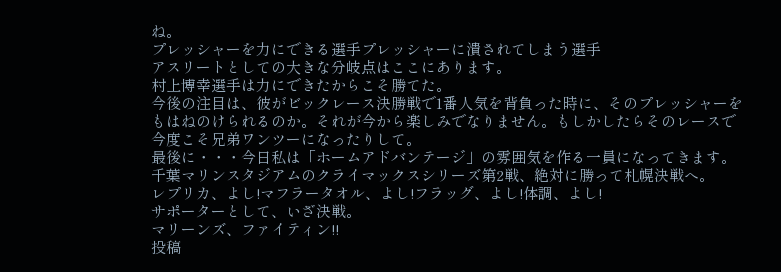ね。
プレッシャーを力にできる選手プレッシャーに潰されてしまう選手
アスリートとしての大きな分岐点はここにあります。
村上博幸選手は力にできたからこそ勝てた。
今後の注目は、彼がビックレース決勝戦で1番人気を背負った時に、そのプレッシャーをもはねのけられるのか。それが今から楽しみでなりません。もしかしたらそのレースで今度こそ兄弟ワンツーになったりして。
最後に・・・今日私は「ホームアドバンテージ」の雰囲気を作る一員になってきます。千葉マリンスタジアムのクライマックスシリーズ第2戦、絶対に勝って札幌決戦へ。
レプリカ、よし!マフラータオル、よし!フラッグ、よし!体調、よし!
サポーターとして、いざ決戦。
マリーンズ、ファイティン!!
投稿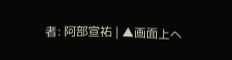者: 阿部宣祐 | ▲画面上へ